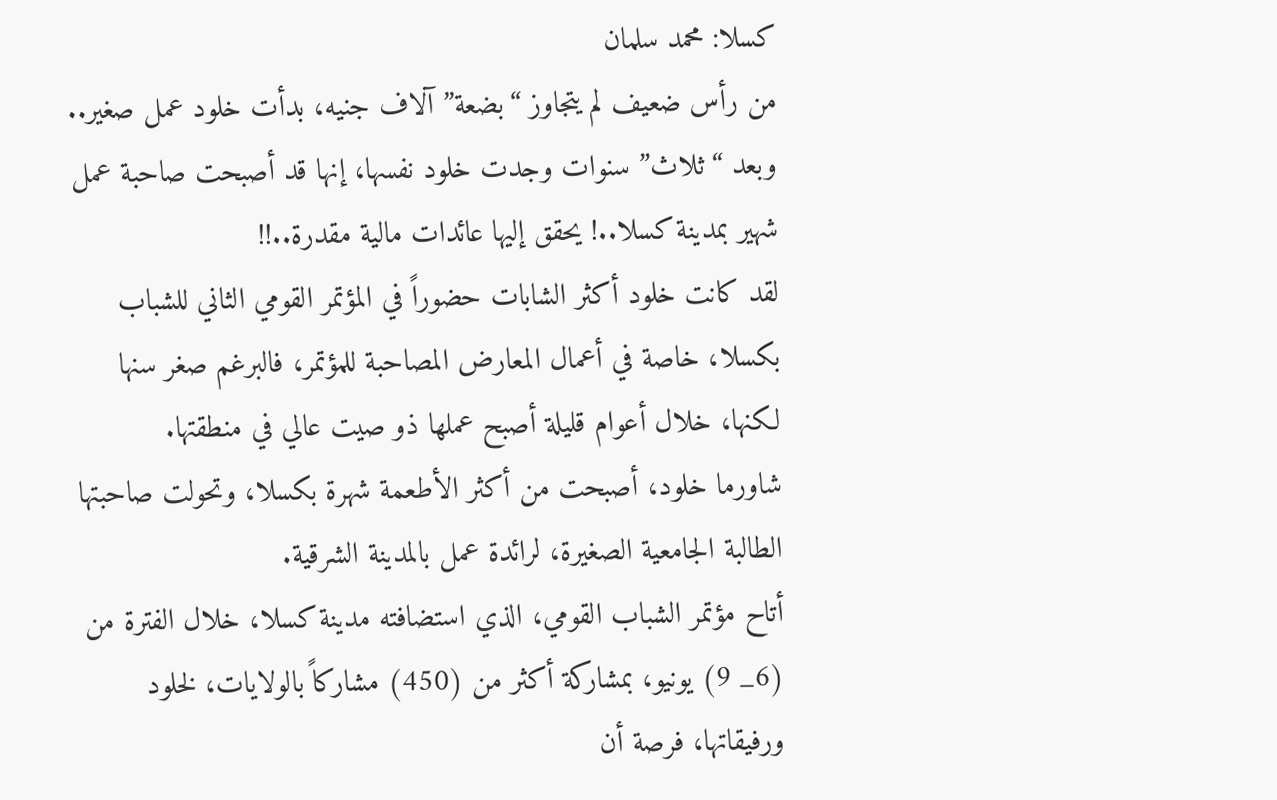كسلا: محمد سلمان
من رأس ضعيف لم يتجاوز “بضعة” آلاف جنيه، بدأت خلود عمل صغير.. وبعد “ثلاث” سنوات وجدت خلود نفسها، إنها قد أصبحت صاحبة عمل شهير بمدينة كسلا..! يحقق إليها عائدات مالية مقدرة..!!
لقد كانت خلود أكثر الشابات حضوراً في المؤتمر القومي الثاني للشباب بكسلا، خاصة في أعمال المعارض المصاحبة للمؤتمر، فالبرغم صغر سنها لكنها، خلال أعوام قليلة أصبح عملها ذو صيت عالي في منطقتها.
شاورما خلود، أصبحت من أكثر الأطعمة شهرة بكسلا، وتحولت صاحبتها الطالبة الجامعية الصغيرة، لرائدة عمل بالمدينة الشرقية.
أتاح مؤتمر الشباب القومي، الذي استضافته مدينة كسلا، خلال الفترة من (6_ 9) يونيو، بمشاركة أكثر من (450) مشاركاً بالولايات، لخلود ورفيقاتها، فرصة أن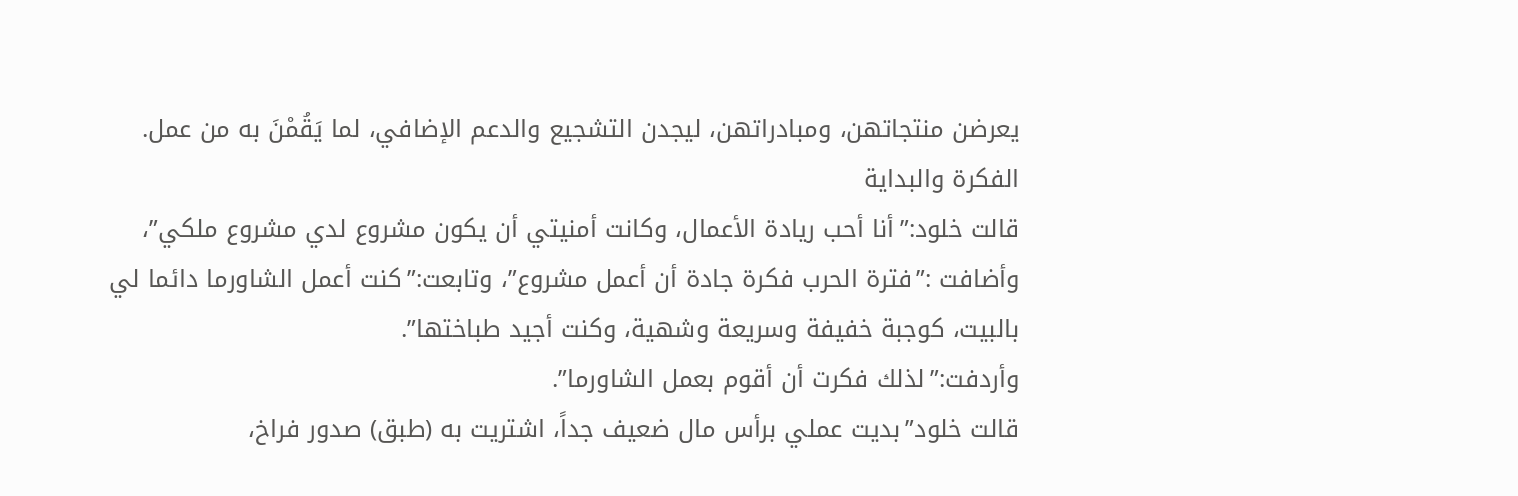يعرضن منتجاتهن، ومبادراتهن، ليجدن التشجيع والدعم الإضافي، لما يَقُمْنَ به من عمل.
الفكرة والبداية
قالت خلود:”أنا أحب ريادة الأعمال، وكانت أمنيتي أن يكون مشروع لدي مشروع ملكي”، وأضافت :”فترة الحرب فكرة جادة أن أعمل مشروع”، وتابعت:”كنت أعمل الشاورما دائما لي بالبيت، كوجبة خفيفة وسريعة وشهية، وكنت أجيد طباختها”.
وأردفت:”لذلك فكرت أن أقوم بعمل الشاورما”.
قالت خلود”بديت عملي برأس مال ضعيف جداً، اشتريت به (طبق) صدور فراخ،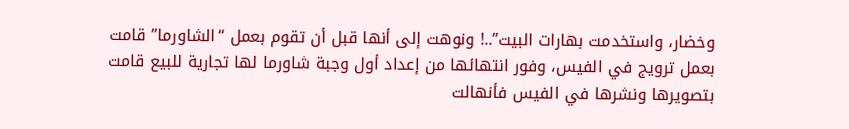وخضار، واستخدمت بهارات البيت”..! ونوهت إلى أنها قبل أن تقوم بعمل “الشاورما” قامت بعمل ترويج في الفيس، وفور انتهائها من إعداد أول وجبة شاورما لها تجارية للبيع قامت بتصويرها ونشرها في الفيس فأنهالت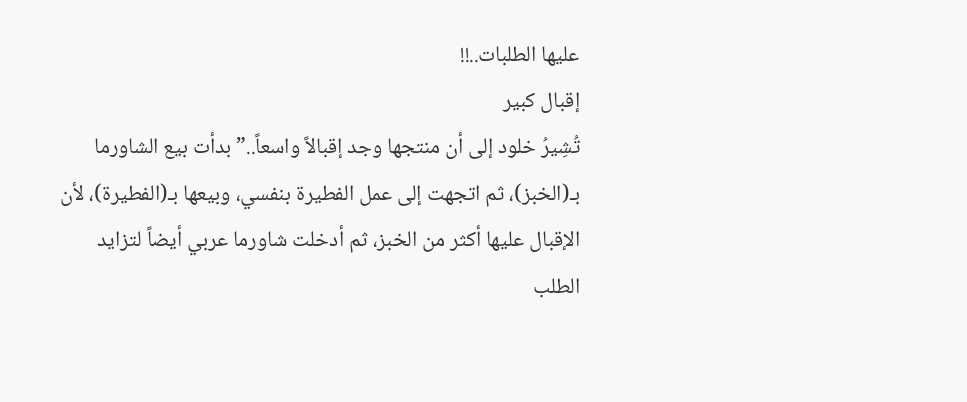عليها الطلبات..!!
إقبال كبير
تُشِيرُ خلود إلى أن منتجها وجد إقبالاً واسعاً..” بدأت بيع الشاورما بـ(الخبز)، ثم اتجهت إلى عمل الفطيرة بنفسي، وبيعها بـ(الفطيرة)، لأن الإقبال عليها أكثر من الخبز، ثم أدخلت شاورما عربي أيضاً لتزايد الطلب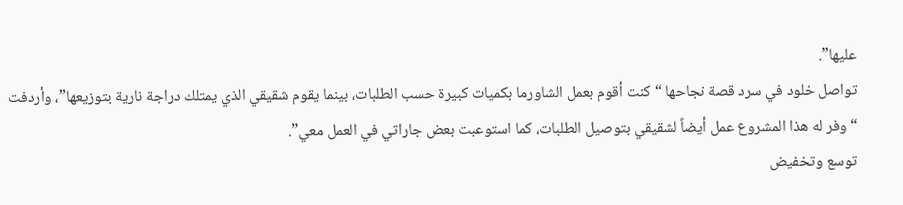عليها”.
تواصل خلود في سرد قصة نجاحها “كنت أقوم بعمل الشاورما بكميات كبيرة حسب الطلبات، بينما يقوم شقيقي الذي يمتلك دراجة نارية بتوزيعها”، وأردفت “وفر له هذا المشروع عمل أيضاً لشقيقي بتوصيل الطلبات، كما استوعبت بعض جاراتي في العمل معي”.
توسع وتخفيض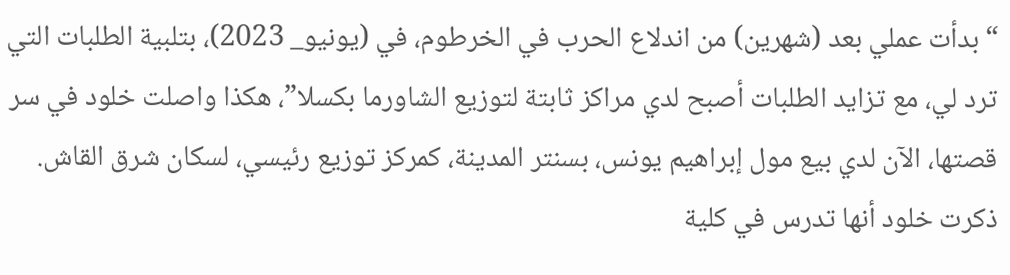“بدأت عملي بعد (شهرين) من اندلاع الحرب في الخرطوم، في (يونيو_ 2023)، بتلبية الطلبات التي ترد لي، مع تزايد الطلبات أصبح لدي مراكز ثابتة لتوزيع الشاورما بكسلا”، هكذا واصلت خلود في سر قصتها، الآن لدي بيع مول إبراهيم يونس، بسنتر المدينة، كمركز توزيع رئيسي، لسكان شرق القاش.
ذكرت خلود أنها تدرس في كلية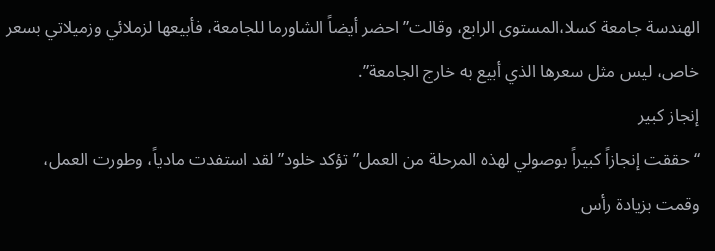الهندسة جامعة كسلا،المستوى الرابع، وقالت”احضر أيضاً الشاورما للجامعة، فأبيعها لزملائي وزميلاتي بسعر خاص، ليس مثل سعرها الذي أبيع به خارج الجامعة”.
إنجاز كبير
“حققت إنجازاً كبيراً بوصولي لهذه المرحلة من العمل” تؤكد خلود”لقد استفدت مادياً، وطورت العمل، وقمت بزيادة رأس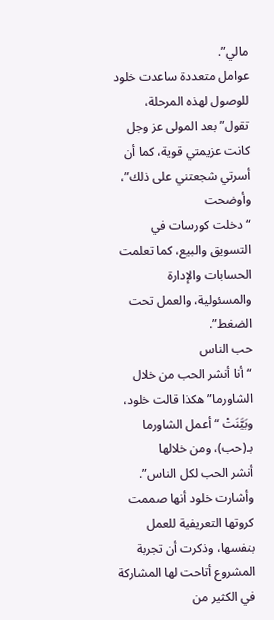مالي”.
عوامل متعددة ساعدت خلود للوصول لهذه المرحلة، تقول”بعد المولى عز وجل كانت عزيمتي قوية، كما أن أسرتي شجعتني على ذلك”، وأوضحت
“دخلت كورسات في التسويق والبيع، كما تعلمت الحسابات والإدارة والمسئولية، والعمل تحت الضغط”.
حب الناس
“أنا أنشر الحب من خلال الشاورما” هكذا قالت خلود، وبَيَّنَتْ “أعمل الشاورما بـ(حب)، ومن خلالها
أنشر الحب لكل الناس”.
وأشارت خلود أنها صممت كروتها التعريفية للعمل بنفسها، وذكرت أن تجربة المشروع أتاحت لها المشاركة في الكثير من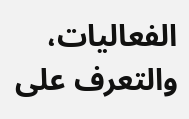الفعاليات، والتعرف على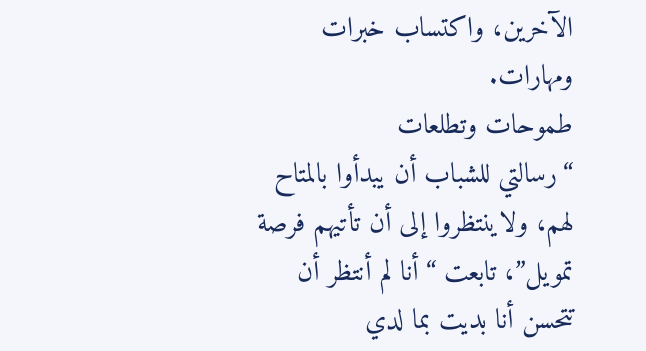الآخرين، واكتساب خبرات ومهارات.
طموحات وتطلعات
“رسالتي للشباب أن يبدأوا بالمتاح لهم، ولاينتظروا إلى أن تأتيهم فرصة تمويل”، تابعت “أنا لم أنتظر أن تتحسن أنا بديت بما لدي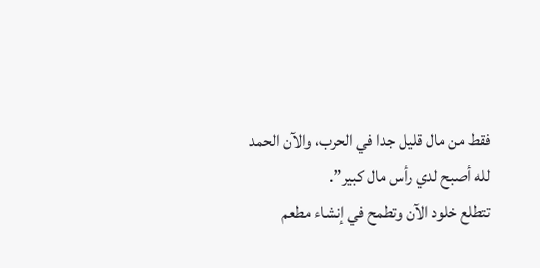فقط من مال قليل جدا في الحرب، والآن الحمد لله أصبح لدي رأس مال كبير”.
تتطلع خلود الآن وتطمح في إنشاء مطعم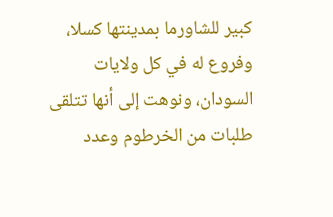كبير للشاورما بمدينتها كسلا، وفروع له في كل ولايات السودان، ونوهت إلى أنها تتلقى طلبات من الخرطوم وعدد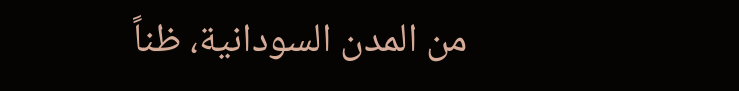من المدن السودانية، ظناً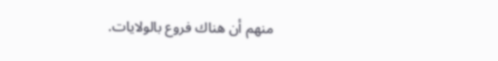منهم أن هناك فروع بالولايات.